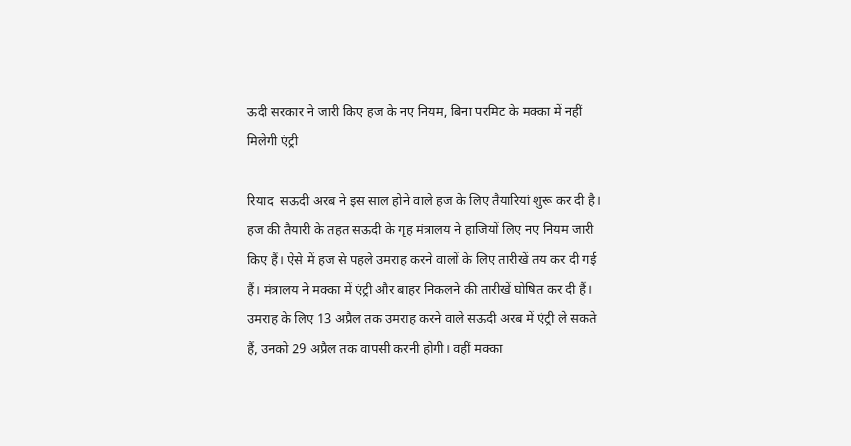ऊदी सरकार ने जारी किए हज के नए नियम, बिना परमिट के मक्का में नहीं मिलेगी एंट्री

रियाद  सऊदी अरब ने इस साल होने वाले हज के लिए तैयारियां शुरू कर दी है। हज की तैयारी के तहत सऊदी के गृह मंत्रालय ने हाजियों लिए नए नियम जारी किए हैं। ऐसे में हज से पहले उमराह करने वालों के लिए तारीखें तय कर दी गई हैं। मंत्रालय ने मक्का में एंट्री और बाहर निकलने की तारीखें घोषित कर दी हैं। उमराह के लिए 13 अप्रैल तक उमराह करने वाले सऊदी अरब में एंट्री ले सकते हैं, उनको 29 अप्रैल तक वापसी करनी होगी। वहीं मक्का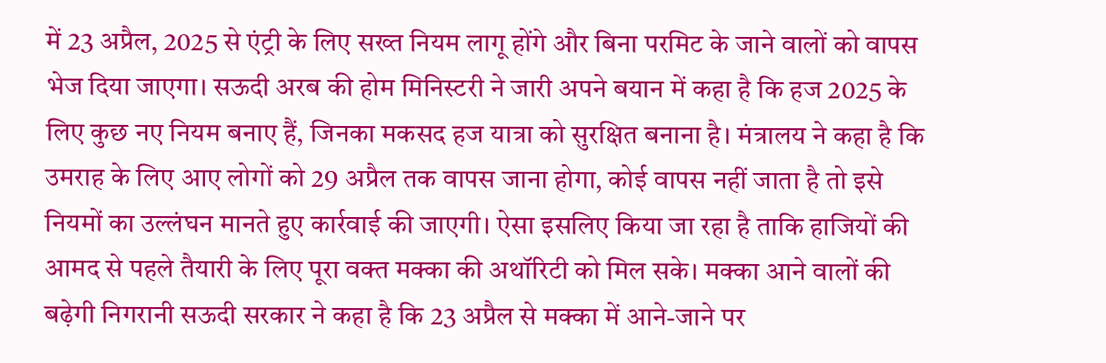में 23 अप्रैल, 2025 से एंट्री के लिए सख्त नियम लागू होंगे और बिना परमिट के जाने वालों को वापस भेज दिया जाएगा। सऊदी अरब की होम मिनिस्टरी ने जारी अपने बयान में कहा है कि हज 2025 के लिए कुछ नए नियम बनाए हैं, जिनका मकसद हज यात्रा को सुरक्षित बनाना है। मंत्रालय ने कहा है कि उमराह के लिए आए लोगों को 29 अप्रैल तक वापस जाना होगा, कोई वापस नहीं जाता है तो इसे नियमों का उल्लंघन मानते हुए कार्रवाई की जाएगी। ऐसा इसलिए किया जा रहा है ताकि हाजियों की आमद से पहले तैयारी के लिए पूरा वक्त मक्का की अथॉरिटी को मिल सके। मक्का आने वालों की बढ़ेगी निगरानी सऊदी सरकार ने कहा है कि 23 अप्रैल से मक्का में आने-जाने पर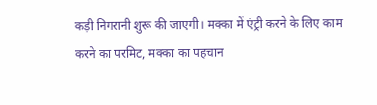कड़ी निगरानी शुरू की जाएगी। मक्का में एंट्री करने के लिए काम करने का परमिट, मक्का का पहचान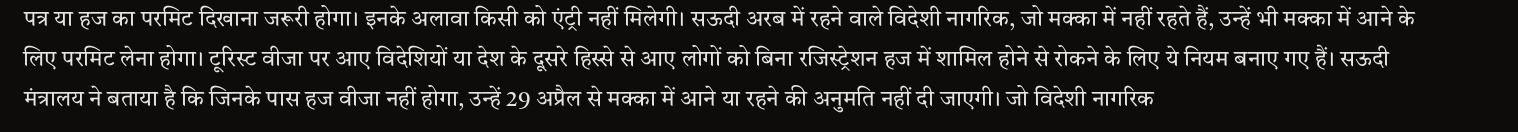पत्र या हज का परमिट दिखाना जरूरी होगा। इनके अलावा किसी को एंट्री नहीं मिलेगी। सऊदी अरब में रहने वाले विदेशी नागरिक, जो मक्का में नहीं रहते हैं, उन्हें भी मक्का में आने के लिए परमिट लेना होगा। टूरिस्ट वीजा पर आए विदेशियों या देश के दूसरे हिस्से से आए लोगों को बिना रजिस्ट्रेशन हज में शामिल होने से रोकने के लिए ये नियम बनाए गए हैं। सऊदी मंत्रालय ने बताया है कि जिनके पास हज वीजा नहीं होगा, उन्हें 29 अप्रैल से मक्का में आने या रहने की अनुमति नहीं दी जाएगी। जो विदेशी नागरिक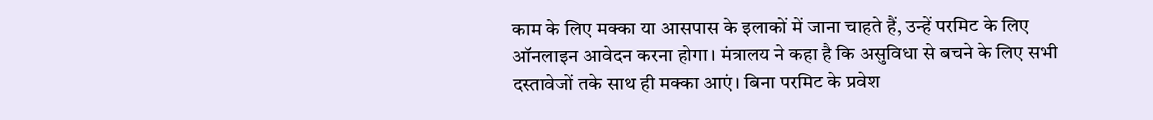काम के लिए मक्का या आसपास के इलाकों में जाना चाहते हैं, उन्हें परमिट के लिए ऑनलाइन आवेदन करना होगा। मंत्रालय ने कहा है कि असुविधा से बचने के लिए सभी दस्तावेजों तके साथ ही मक्का आएं। बिना परमिट के प्रवेश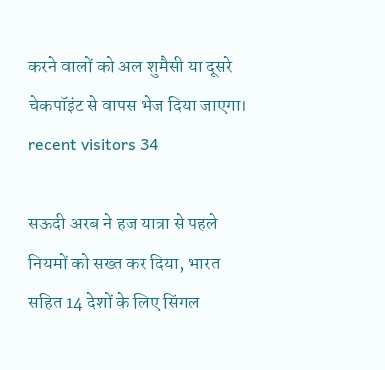करने वालों को अल शुमैसी या दूसरे चेकपॉइंट से वापस भेज दिया जाएगा। recent visitors 34

सऊदी अरब ने हज यात्रा से पहले नियमों को सख्त कर दिया, भारत सहित 14 देशों के लिए सिंगल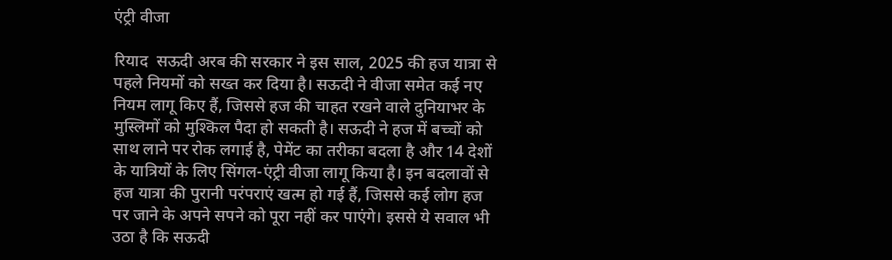एंट्री वीजा

रियाद  सऊदी अरब की सरकार ने इस साल, 2025 की हज यात्रा से पहले नियमों को सख्त कर दिया है। सऊदी ने वीजा समेत कई नए नियम लागू किए हैं, जिससे हज की चाहत रखने वाले दुनियाभर के मुस्लिमों को मुश्किल पैदा हो सकती है। सऊदी ने हज में बच्चों को साथ लाने पर रोक लगाई है, पेमेंट का तरीका बदला है और 14 देशों के यात्रियों के लिए सिंगल-एंट्री वीजा लागू किया है। इन बदलावों से हज यात्रा की पुरानी परंपराएं खत्म हो गई हैं, जिससे कई लोग हज पर जाने के अपने सपने को पूरा नहीं कर पाएंगे। इससे ये सवाल भी उठा है कि सऊदी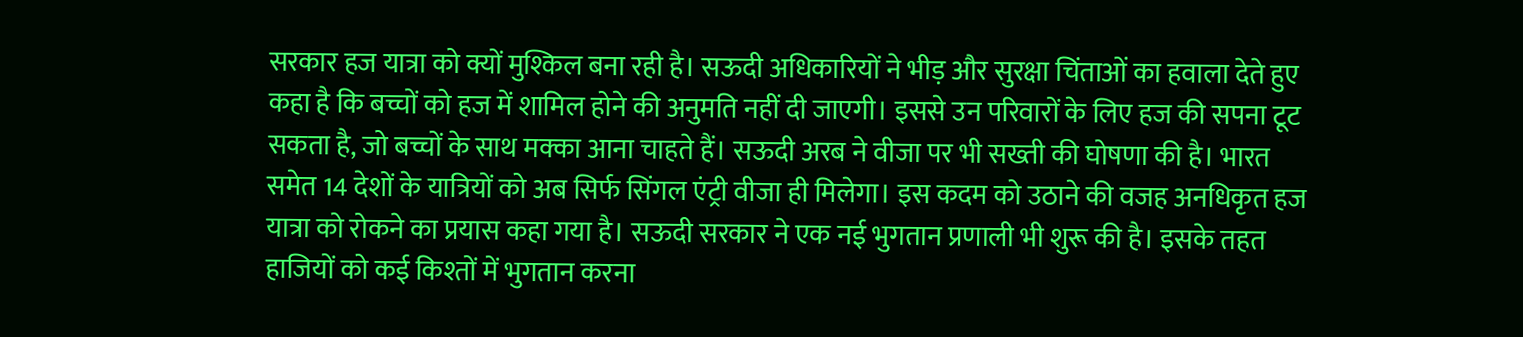सरकार हज यात्रा को क्यों मुश्किल बना रही है। सऊदी अधिकारियों ने भीड़ और सुरक्षा चिंताओं का हवाला देते हुए कहा है कि बच्चों को हज में शामिल होने की अनुमति नहीं दी जाएगी। इससे उन परिवारों के लिए हज की सपना टूट सकता है, जो बच्चों के साथ मक्का आना चाहते हैं। सऊदी अरब ने वीजा पर भी सख्ती की घोषणा की है। भारत समेत 14 देशों के यात्रियों को अब सिर्फ सिंगल एंट्री वीजा ही मिलेगा। इस कदम को उठाने की वजह अनधिकृत हज यात्रा को रोकने का प्रयास कहा गया है। सऊदी सरकार ने एक नई भुगतान प्रणाली भी शुरू की है। इसके तहत हाजियों को कई किश्तों में भुगतान करना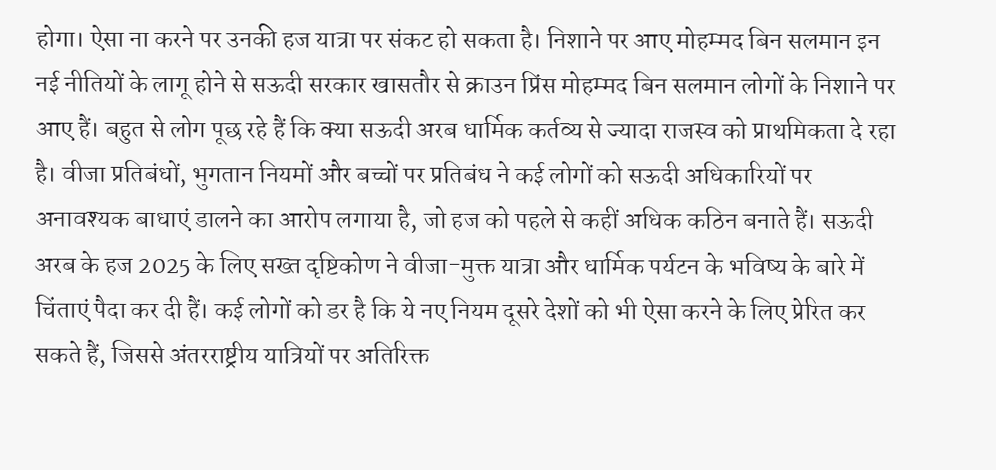होगा। ऐसा ना करने पर उनकी हज यात्रा पर संकट हो सकता है। निशाने पर आए मोहम्मद बिन सलमान इन नई नीतियों के लागू होने से सऊदी सरकार खासतौर से क्राउन प्रिंस मोहम्मद बिन सलमान लोगों के निशाने पर आए हैं। बहुत से लोग पूछ रहे हैं कि क्या सऊदी अरब धार्मिक कर्तव्य से ज्यादा राजस्व को प्राथमिकता दे रहा है। वीजा प्रतिबंधों, भुगतान नियमों और बच्चों पर प्रतिबंध ने कई लोगों को सऊदी अधिकारियों पर अनावश्यक बाधाएं डालने का आरोप लगाया है, जो हज को पहले से कहीं अधिक कठिन बनाते हैं। सऊदी अरब के हज 2025 के लिए सख्त दृष्टिकोण ने वीजा-मुक्त यात्रा और धार्मिक पर्यटन के भविष्य के बारे में चिंताएं पैदा कर दी हैं। कई लोगों को डर है कि ये नए नियम दूसरे देशों को भी ऐसा करने के लिए प्रेरित कर सकते हैं, जिससे अंतरराष्ट्रीय यात्रियों पर अतिरिक्त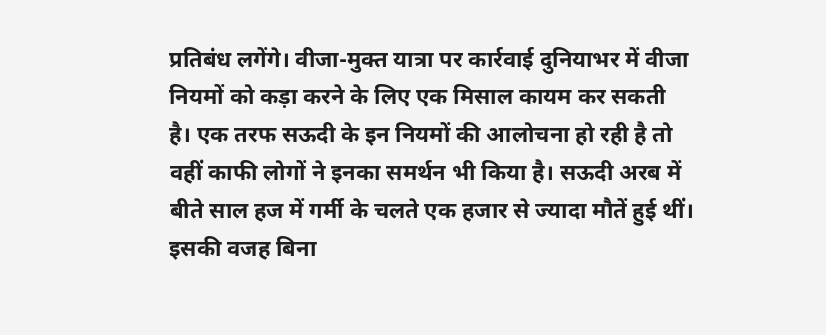प्रतिबंध लगेंगे। वीजा-मुक्त यात्रा पर कार्रवाई दुनियाभर में वीजा नियमों को कड़ा करने के लिए एक मिसाल कायम कर सकती है। एक तरफ सऊदी के इन नियमों की आलोचना हो रही है तो वहीं काफी लोगों ने इनका समर्थन भी किया है। सऊदी अरब में बीते साल हज में गर्मी के चलते एक हजार से ज्यादा मौतें हुई थीं। इसकी वजह बिना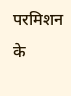परमिशन के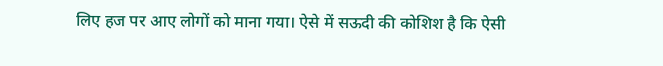लिए हज पर आए लोगों को माना गया। ऐसे में सऊदी की कोशिश है कि ऐसी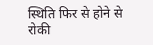स्थिति फिर से होने से रोकी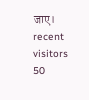जाए। recent visitors 50